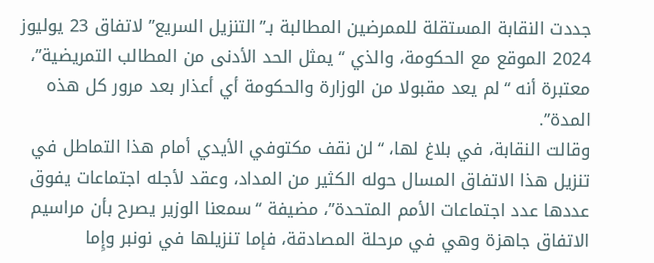جددت النقابة المستقلة للممرضين المطالبة بـ”التنزيل السريع” لاتفاق 23 يوليوز 2024 الموقع مع الحكومة، والذي “يمثل الحد الأدنى من المطالب التمريضية”، معتبرة أنه “لم يعد مقبولا من الوزارة والحكومة أي أعذار بعد مرور كل هذه المدة”.
وقالت النقابة، في بلاغ لها، “لن نقف مكتوفي الأيدي أمام هذا التماطل في تنزيل هذا الاتفاق المسال حوله الكثير من المداد، وعقد لأجله اجتماعات يفوق عددها عدد اجتماعات الأمم المتحدة”، مضيفة “سمعنا الوزير يصرح بأن مراسيم الاتفاق جاهزة وهي في مرحلة المصادقة، فإما تنزيلها في نونبر وإِما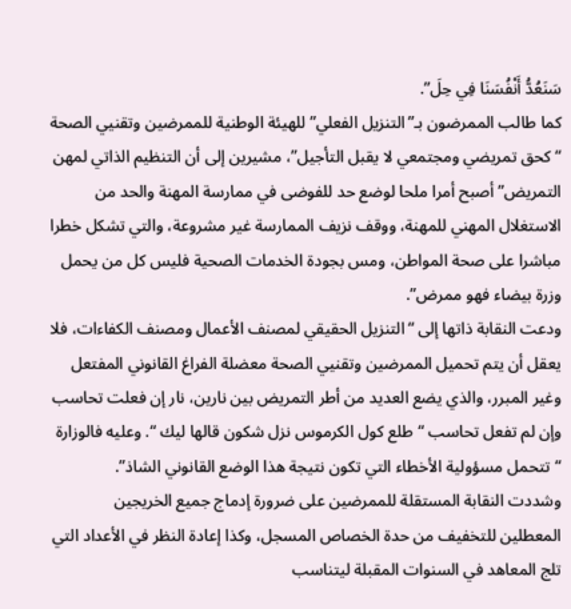سَنَعُدُّ أَنْفُسَنَا فِي حِلَ”.
كما طالب الممرضون بـ”التنزيل الفعلي” للهيئة الوطنية للممرضين وتقنيي الصحة “كحق تمريضي ومجتمعي لا يقبل التأجيل”، مشيرين إلى أن التنظيم الذاتي لمهن التمريض”أصبح أمرا ملحا لوضع حد للفوضى في ممارسة المهنة والحد من الاستغلال المهني للمهنة، ووقف نزيف الممارسة غير مشروعة، والتي تشكل خطرا مباشرا على صحة المواطن، ومس بجودة الخدمات الصحية فليس كل من يحمل وزرة بيضاء فهو ممرض”.
ودعت النقابة ذاتها إلى “التنزيل الحقيقي لمصنف الأعمال ومصنف الكفاءات، فلا يعقل أن يتم تحميل الممرضين وتقنيي الصحة معضلة الفراغ القانوني المفتعل وغير المبرر، والذي يضع العديد من أطر التمريض بين نارين، نار إن فعلت تحاسب وإن لم تفعل تحاسب “طلع كول الكرموس نزل شكون قالها ليك “. وعليه فالوزارة “تتحمل مسؤولية الأخطاء التي تكون نتيجة هذا الوضع القانوني الشاذ”.
وشددت النقابة المستقلة للممرضين على ضرورة إدماج جميع الخريجين المعطلين للتخفيف من حدة الخصاص المسجل، وكذا إعادة النظر في الأعداد التي تلج المعاهد في السنوات المقبلة ليتناسب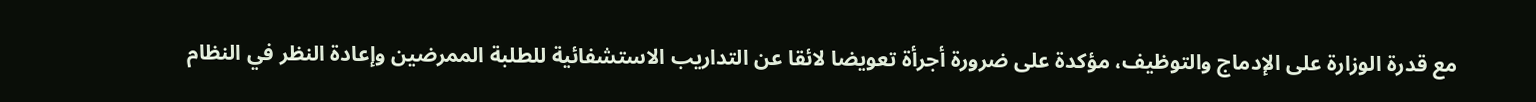مع قدرة الوزارة على الإدماج والتوظيف، مؤكدة على ضرورة أجرأة تعويضا لائقا عن التداريب الاستشفائية للطلبة الممرضين وإعادة النظر في النظام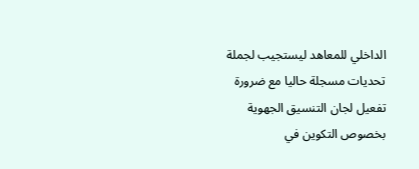الداخلي للمعاهد ليستجيب لجملة تحديات مسجلة حاليا مع ضرورة تفعيل لجان التنسيق الجهوية بخصوص التكوين في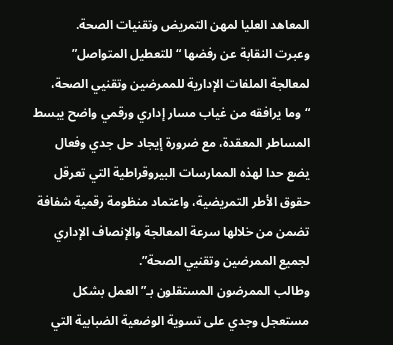المعاهد العليا لمهن التمريض وتقنيات الصحة.
وعبرت النقابة عن رفضها “للتعطيل المتواصل” لمعالجة الملفات الإدارية للممرضين وتقنيي الصحة، “وما يرافقه من غياب مسار إداري ورقمي واضح يبسط المساطر المعقدة، مع ضرورة إيجاد حل جدي وفعال يضع حدا لهذه الممارسات البيروقراطية التي تعرقل حقوق الأطر التمريضية، واعتماد منظومة رقمية شفافة تضمن من خلالها سرعة المعالجة والإنصاف الإداري لجميع الممرضين وتقنيي الصحة”.
وطالب الممرضون المستقلون بـ”العمل بشكل مستعجل وجدي على تسوية الوضعية الضبابية التي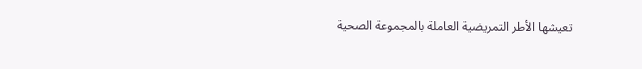تعيشها الأطر التمريضية العاملة بالمجموعة الصحية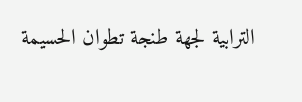الترابية لجهة طنجة تطوان الحسيمة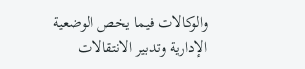والوكالات فيما يخص الوضعية الإدارية وتدبير الانتقالات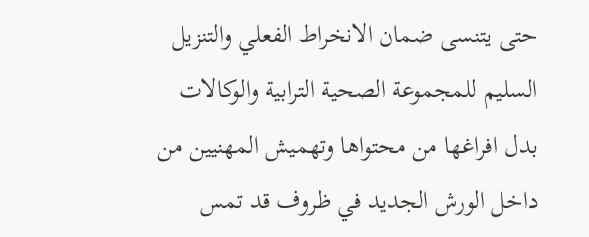حتى يتنسى ضمان الانخراط الفعلي والتنزيل السليم للمجموعة الصحية الترابية والوكالات بدل افراغها من محتواها وتهميش المهنيين من داخل الورش الجديد في ظروف قد تمس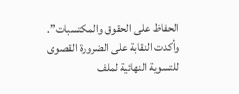الحفاظ على الحقوق والمكتسبات”.
وأكدت النقابة على الضرورة القصوى للتسوية النهائية لملف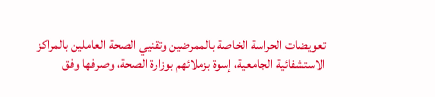تعويضات الحراسة الخاصة بالممرضين وتقنيي الصحة العاملين بالمراكز الاستشفائية الجامعية، إسوة بزملائهم بوزارة الصحة، وصرفها وفق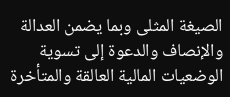الصيغة المثلى وبما يضمن العدالة والإنصاف والدعوة إلى تسوية الوضعيات المالية العالقة والمتأخرة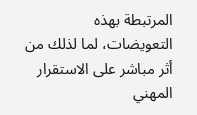المرتبطة بهذه التعويضات، لما لذلك من أثر مباشر على الاستقرار المهني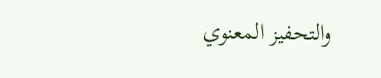والتحفيز المعنوي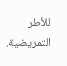للأطر التمريضية.